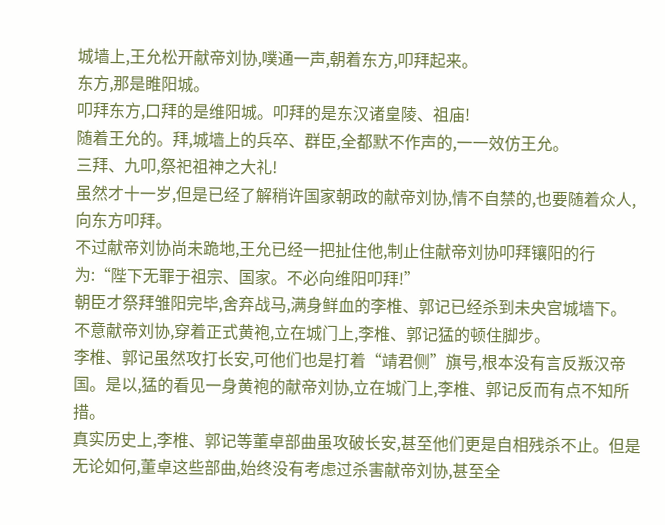城墙上,王允松开献帝刘协,噗通一声,朝着东方,叩拜起来。
东方,那是睢阳城。
叩拜东方,口拜的是维阳城。叩拜的是东汉诸皇陵、祖庙!
随着王允的。拜,城墙上的兵卒、群臣,全都默不作声的,一一效仿王允。
三拜、九叩,祭祀祖神之大礼!
虽然才十一岁,但是已经了解稍许国家朝政的献帝刘协,情不自禁的,也要随着众人,向东方叩拜。
不过献帝刘协尚未跪地,王允已经一把扯住他,制止住献帝刘协叩拜镶阳的行为:“陛下无罪于祖宗、国家。不必向维阳叩拜!”
朝臣才祭拜雏阳完毕,舍弃战马,满身鲜血的李椎、郭记已经杀到未央宫城墙下。
不意献帝刘协,穿着正式黄袍,立在城门上,李椎、郭记猛的顿住脚步。
李椎、郭记虽然攻打长安,可他们也是打着“靖君侧”旗号,根本没有言反叛汉帝国。是以,猛的看见一身黄袍的献帝刘协,立在城门上,李椎、郭记反而有点不知所措。
真实历史上,李椎、郭记等董卓部曲虽攻破长安,甚至他们更是自相残杀不止。但是无论如何,董卓这些部曲,始终没有考虑过杀害献帝刘协,甚至全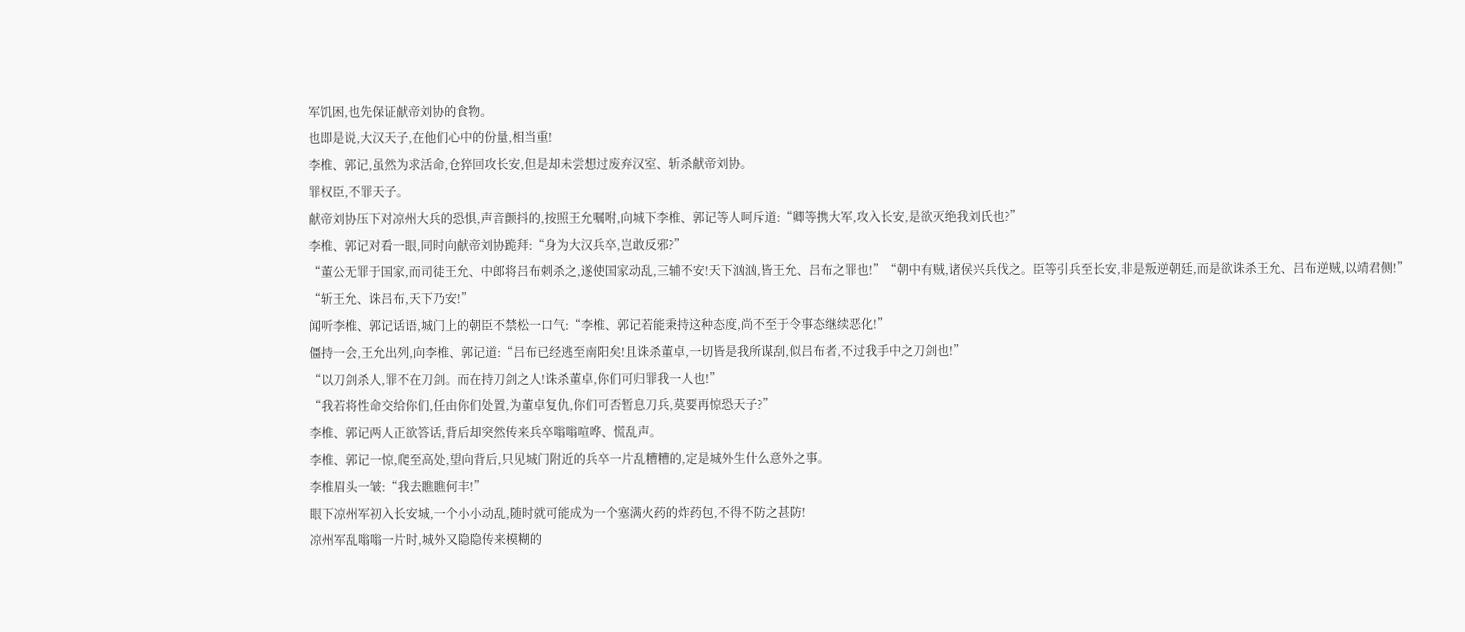军饥困,也先保证献帝刘协的食物。
也即是说,大汉天子,在他们心中的份量,相当重!
李椎、郭记,虽然为求活命,仓猝回攻长安,但是却未尝想过废弃汉室、斩杀献帝刘协。
罪权臣,不罪天子。
献帝刘协压下对凉州大兵的恐惧,声音颤抖的,按照王允嘱咐,向城下李椎、郭记等人呵斥道:“卿等携大军,攻入长安,是欲灭绝我刘氏也?”
李椎、郭记对看一眼,同时向献帝刘协跪拜:“身为大汉兵卒,岂敢反邪?”
“董公无罪于国家,而司徒王允、中郎将吕布刺杀之,遂使国家动乱,三辅不安!天下汹汹,皆王允、吕布之罪也!”“朝中有贼,诸侯兴兵伐之。臣等引兵至长安,非是叛逆朝廷,而是欲诛杀王允、吕布逆贼,以靖君侧!”
“斩王允、诛吕布,天下乃安!”
闻听李椎、郭记话语,城门上的朝臣不禁松一口气:“李椎、郭记若能秉持这种态度,尚不至于令事态继续恶化!”
僵持一会,王允出列,向李椎、郭记道:“吕布已经逃至南阳矣!且诛杀董卓,一切皆是我所谋刮,似吕布者,不过我手中之刀剑也!”
“以刀剑杀人,罪不在刀剑。而在持刀剑之人!诛杀董卓,你们可归罪我一人也!”
“我若将性命交给你们,任由你们处置,为董卓复仇,你们可否暂息刀兵,莫要再惊恐天子?”
李椎、郭记两人正欲答话,背后却突然传来兵卒嗡嗡喧哗、慌乱声。
李椎、郭记一惊,爬至高处,望向背后,只见城门附近的兵卒一片乱糟糟的,定是城外生什么意外之事。
李椎眉头一皱:“我去瞧瞧何丰!”
眼下凉州军初入长安城,一个小小动乱,随时就可能成为一个塞满火药的炸药包,不得不防之甚防!
凉州军乱嗡嗡一片时,城外又隐隐传来模糊的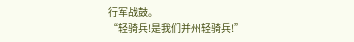行军战鼓。
“轻骑兵!是我们并州轻骑兵!”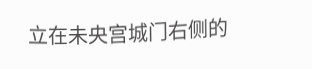立在未央宫城门右侧的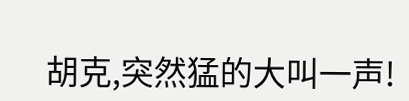胡克,突然猛的大叫一声!